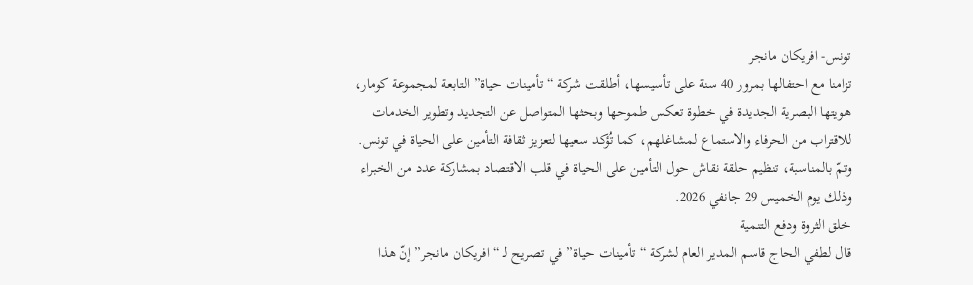تونس- افريكان مانجر
تزامنا مع احتفالها بمرور 40 سنة على تأسيسها، أطلقت شركة “تأمينات حياة” التابعة لمجموعة كومار، هويتها البصرية الجديدة في خطوة تعكس طموحها وبحثها المتواصل عن التجديد وتطوير الخدمات للاقتراب من الحرفاء والاستماع لمشاغلهم، كما تُؤكد سعيها لتعزيز ثقافة التأمين على الحياة في تونس.
وتمّ بالمناسبة، تنظيم حلقة نقاش حول التأمين على الحياة في قلب الاقتصاد بمشاركة عدد من الخبراء وذلك يوم الخميس 29 جانفي 2026.
خلق الثروة ودفع التنمية
قال لطفي الحاج قاسم المدير العام لشركة “تأمينات حياة” في تصريح لـ “افريكان مانجر” إنّ هذا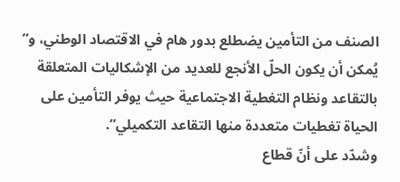الصنف من التأمين يضطلع بدور هام في الاقتصاد الوطني، و” يُمكن أن يكون الحلّ الأنجع للعديد من الإشكاليات المتعلقة بالتقاعد ونظام التغطية الاجتماعية حيث يوفر التأمين على الحياة تغطيات متعددة منها التقاعد التكميلي”.
وشدّد على أنّ قطاع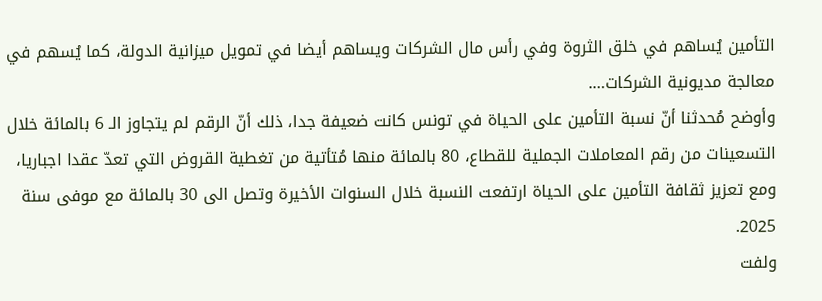التأمين يُساهم في خلق الثروة وفي رأس مال الشركات ويساهم أيضا في تمويل ميزانية الدولة، كما يُسهم في معالجة مديونية الشركات….
وأوضح مُحدثنا أنّ نسبة التأمين على الحياة في تونس كانت ضعيفة جدا، ذلك أنّ الرقم لم يتجاوز الـ 6 بالمائة خلال التسعينات من رقم المعاملات الجملية للقطاع، 80 بالمائة منها مُتأتية من تغطية القروض التي تعدّ عقدا اجباريا، ومع تعزيز ثقافة التأمين على الحياة ارتفعت النسبة خلال السنوات الأخيرة وتصل الى 30 بالمائة مع موفى سنة 2025.
ولفت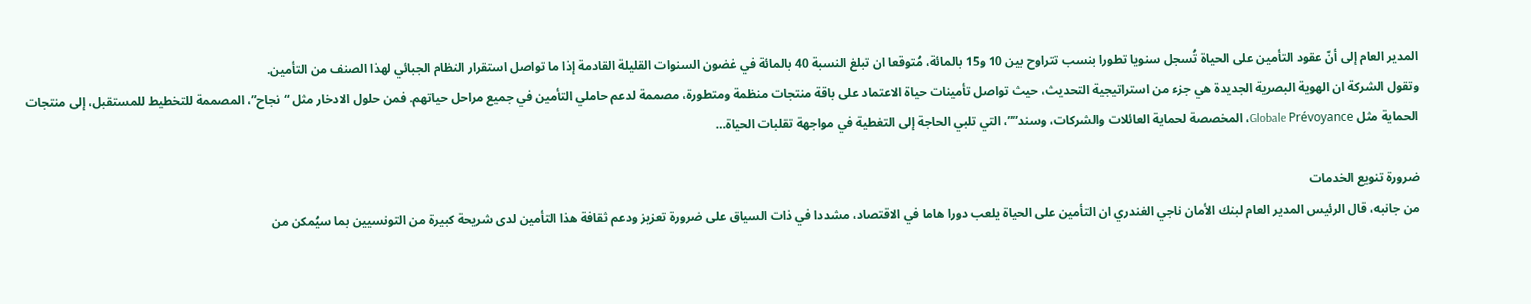المدير العام إلى أنّ عقود التأمين على الحياة تُسجل سنويا تطورا بنسب تتراوح بين 10 و15 بالمائة، مُتوقعا ان تبلغ النسبة 40 بالمائة في غضون السنوات القليلة القادمة إذا ما تواصل استقرار النظام الجبائي لهذا الصنف من التأمين.
وتقول الشركة ان الهوية البصرية الجديدة هي جزء من استراتيجية التحديث، حيث تواصل تأمينات حياة الاعتماد على باقة منتجات منظمة ومتطورة، مصممة لدعم حاملي التأمين في جميع مراحل حياتهم. فمن حلول الادخار مثل “نجاح”، المصممة للتخطيط للمستقبل، إلى منتجات الحماية مثل Globale Prévoyance، المخصصة لحماية العائلات والشركات، وسند””، التي تلبي الحاجة إلى التغطية في مواجهة تقلبات الحياة…

ضرورة تنويع الخدمات
من جانبه، قال الرئيس المدير العام لبنك الأمان ناجي الغندري ان التأمين على الحياة يلعب دورا هاما في الاقتصاد، مشددا في ذات السياق على ضرورة تعزيز ودعم ثقافة هذا التأمين لدى شريحة كبيرة من التونسيين بما سيُمكن من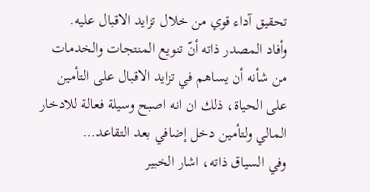تحقيق آداء قوي من خلال تزايد الاقبال عليه.
وأفاد المصدر ذاته أنّ تنويع المنتجات والخدمات من شأنه أن يساهم في تزايد الاقبال على التأمين على الحياة، ذلك ان انه اصبح وسيلة فعالة للادخار المالي ولتأمين دخل إضافي بعد التقاعد…
وفي السياق ذاته، اشار الخبير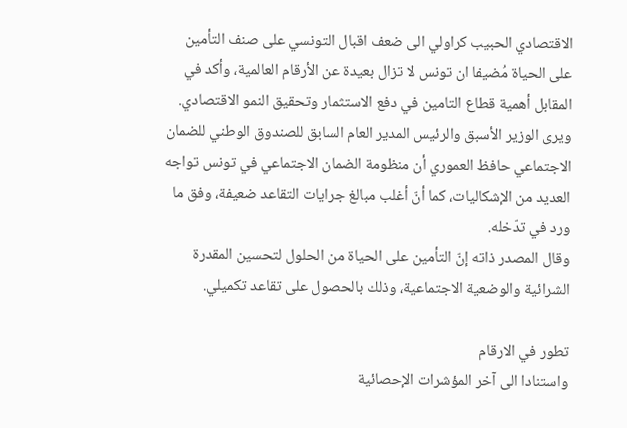الاقتصادي الحبيب كراولي الى ضعف اقبال التونسي على صنف التأمين على الحياة مُضيفا ان تونس لا تزال بعيدة عن الأرقام العالمية، وأكد في المقابل أهمية قطاع التامين في دفع الاستثمار وتحقيق النمو الاقتصادي.
ويرى الوزير الأسبق والرئيس المدير العام السابق للصندوق الوطني للضمان الاجتماعي حافظ العموري أن منظومة الضمان الاجتماعي في تونس تواجه العديد من الإشكاليات، كما أنّ أغلب مبالغ جرايات التقاعد ضعيفة، وفق ما ورد في تدّخله.
وقال المصدر ذاته إنّ التأمين على الحياة من الحلول لتحسين المقدرة الشرائية والوضعية الاجتماعية، وذلك بالحصول على تقاعد تكميلي.

تطور في الارقام
واستنادا الى آخر المؤشرات الإحصائية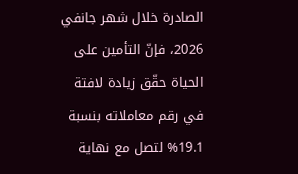الصادرة خلال شهر جانفي 2026، فإنّ التأمين على الحياة حقّق زيادة لافتة في رقم معاملاته بنسبة 19.1% لتصل مع نهاية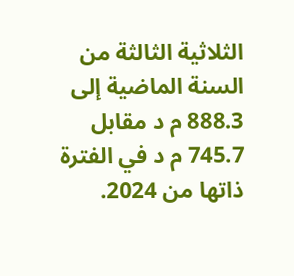الثلاثية الثالثة من السنة الماضية إلى 888.3 م د مقابل 745.7 م د في الفترة ذاتها من 2024.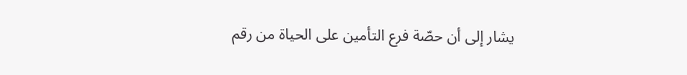يشار إلى أن حصّة فرع التأمين على الحياة من رقم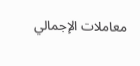معاملات الإجمالي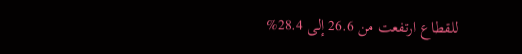للقطاع ارتفعت من 26.6 إلى 28.4%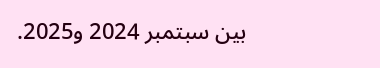بين سبتمبر 2024 و2025.